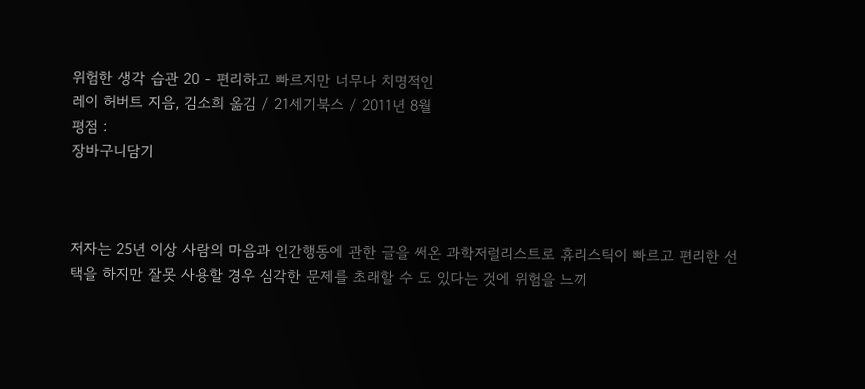위험한 생각 습관 20 - 편리하고 빠르지만 너무나 치명적인
레이 허버트 지음, 김소희 옮김 / 21세기북스 / 2011년 8월
평점 :
장바구니담기



저자는 25년 이상 사람의 마음과 인간행동에 관한 글을 써온 과학저럴리스트로 휴리스틱이 빠르고 편리한 선택을 하지만 잘못 사용할 경우 심각한 문제를 초래할 수 도 있다는 것에 위험을 느끼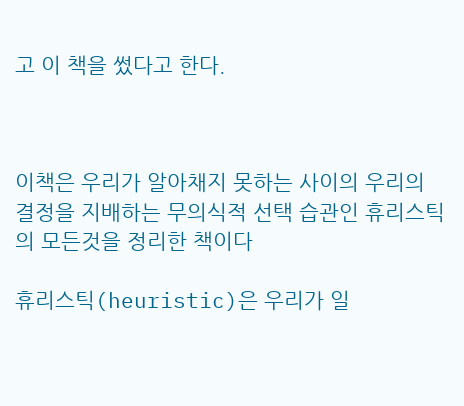고 이 책을 썼다고 한다.



이책은 우리가 알아채지 못하는 사이의 우리의 결정을 지배하는 무의식적 선택 습관인 휴리스틱의 모든것을 정리한 책이다

휴리스틱(heuristic)은 우리가 일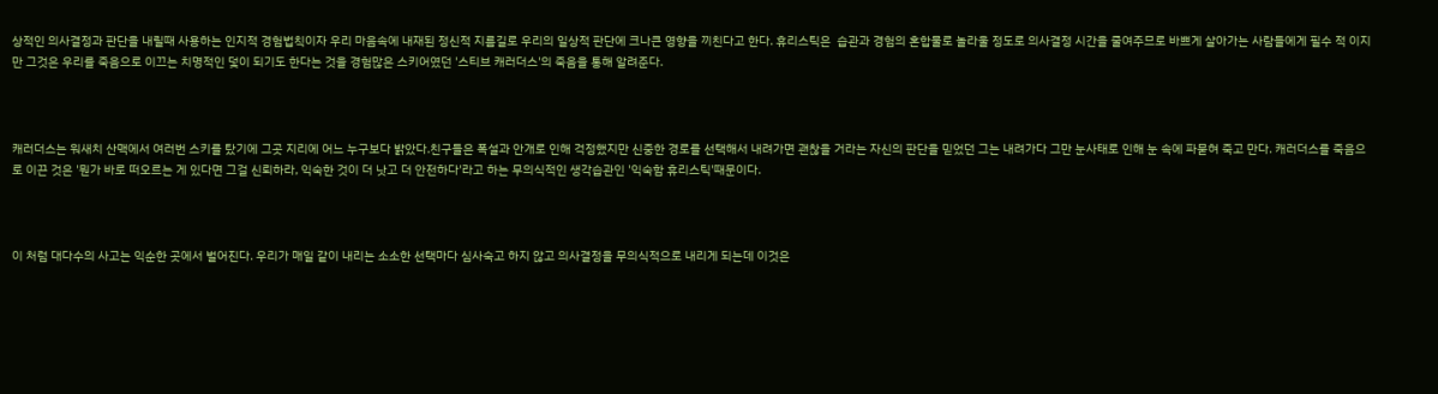상적인 의사결정과 판단을 내릴때 사용하는 인지적 경험법칙이자 우리 마음속에 내재된 정신적 지름길로 우리의 일상적 판단에 크나큰 영향을 끼친다고 한다. 휴리스틱은  습관과 경험의 혼합물로 놀라울 정도로 의사결정 시간을 줄여주므로 바쁘게 살아가는 사람들에게 필수 적 이지만 그것은 우리를 죽음으로 이끄는 치명적인 덫이 되기도 한다는 것을 경험많은 스키어였던 '스티브 캐러더스'의 죽음을 통해 알려준다.



캐러더스는 워새치 산맥에서 여러번 스키를 탔기에 그곳 지리에 어느 누구보다 밝았다.친구들은 폭설과 안개로 인해 걱정했지만 신중한 경로를 선택해서 내려가면 괜찮을 거라는 자신의 판단을 믿었던 그는 내려가다 그만 눈사태로 인해 눈 속에 파묻혀 죽고 만다. 캐러더스를 죽음으로 이끈 것은 '뭔가 바로 떠오르는 게 있다면 그걸 신뢰하라, 익숙한 것이 더 낫고 더 안전하다'라고 하는 무의식적인 생각습관인 '익숙함 휴리스틱'때문이다.



이 처럼 대다수의 사고는 익순한 곳에서 벌어진다. 우리가 매일 같이 내리는 소소한 선택마다 심사숙고 하지 않고 의사결정을 무의식적으로 내리게 되는데 이것은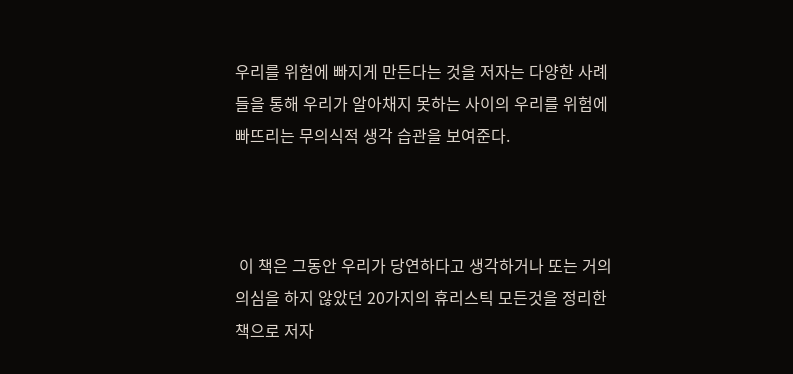우리를 위험에 빠지게 만든다는 것을 저자는 다양한 사례들을 통해 우리가 알아채지 못하는 사이의 우리를 위험에 빠뜨리는 무의식적 생각 습관을 보여준다.



 이 책은 그동안 우리가 당연하다고 생각하거나 또는 거의 의심을 하지 않았던 20가지의 휴리스틱 모든것을 정리한 책으로 저자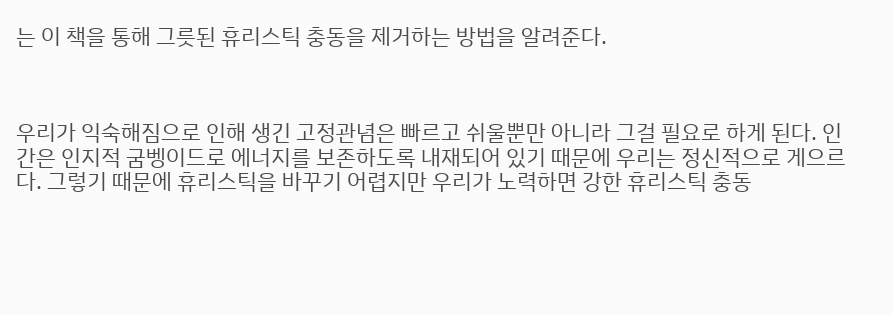는 이 책을 통해 그릇된 휴리스틱 충동을 제거하는 방법을 알려준다.



우리가 익숙해짐으로 인해 생긴 고정관념은 빠르고 쉬울뿐만 아니라 그걸 필요로 하게 된다. 인간은 인지적 굼벵이드로 에너지를 보존하도록 내재되어 있기 때문에 우리는 정신적으로 게으르다. 그렇기 때문에 휴리스틱을 바꾸기 어렵지만 우리가 노력하면 강한 휴리스틱 충동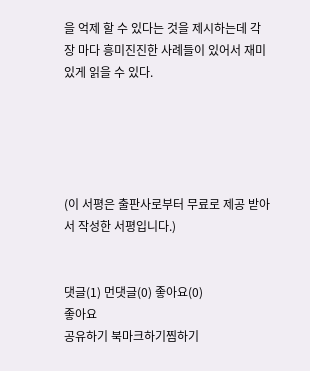을 억제 할 수 있다는 것을 제시하는데 각장 마다 흥미진진한 사례들이 있어서 재미있게 읽을 수 있다.





(이 서평은 출판사로부터 무료로 제공 받아서 작성한 서평입니다.)


댓글(1) 먼댓글(0) 좋아요(0)
좋아요
공유하기 북마크하기찜하기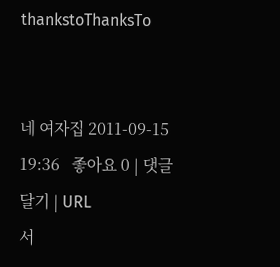thankstoThanksTo


네 여자집 2011-09-15 19:36   좋아요 0 | 댓글달기 | URL
서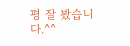평 잘 봤습니다.^^